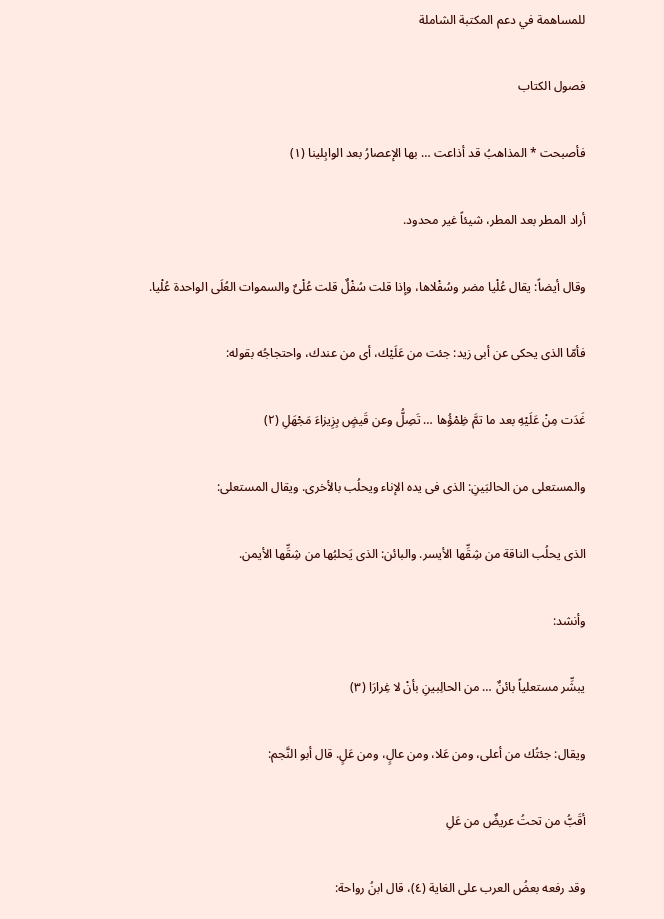للمساهمة في دعم المكتبة الشاملة

فصول الكتاب

فأصبحت * المذاهبُ قد أذاعت … بها الإعصارُ بعد الوابِلينا (١)

أراد المطر بعد المطر، شيئاً غير محدود.

وقال أيضاً: يقال عُلْيا مضر وسُفْلاها، وإذا قلت سُفْلٌ قلت عُلْىٌ والسموات العُلَى الواحدة عُلْيا.

فأمّا الذى يحكى عن أبى زيد: جئت من عَلَيْك، أى من عندك، واحتجاجُه بقوله:

غَدَت مِنْ عَلَيْهِ بعد ما تمَّ ظِمْؤُها … تَصِلُّ وعن قَيضٍ بِزِيزاءَ مَجْهَلِ (٢)

والمستعلى من الحالبَينِ: الذى فى يده الإناء ويحلُب بالأخرى. ويقال المستعلى:

الذى يحلُب الناقة من شِقِّها الأيسر. والبائن: الذى يَحلبُها من شِقِّها الأيمن.

وأنشد:

يبشِّر مستعلياً بائنٌ … من الحالِبينِ بأنْ لا غِرارَا (٣)

ويقال: جئتُك من أعلى، ومن عَلا، ومن عالٍ، ومن عَلٍ. قال أبو النَّجم:

أقَبُّ من تحتُ عريضٌ من عَلِ

وقد رفعه بعضُ العرب على الغاية (٤)، قال ابنُ رواحة: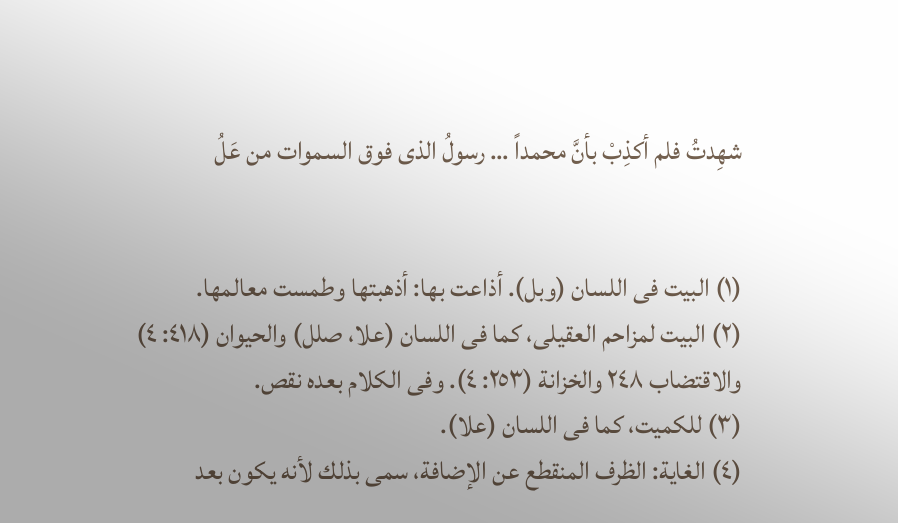شهِدتُ فلم أكذِبْ بأنَّ محمداً … رسولُ الذى فوق السموات من عَلُ


(١) البيت فى اللسان (وبل). أذاعت بها: أذهبتها وطمست معالمها.
(٢) البيت لمزاحم العقيلى، كما فى اللسان (علا، صلل) والحيوان (٤١٨: ٤) والاقتضاب ٢٤٨ والخزانة (٢٥٣: ٤). وفى الكلام بعده نقص.
(٣) للكميت، كما فى اللسان (علا).
(٤) الغاية: الظرف المنقطع عن الإضافة، سمى بذلك لأنه يكون بعد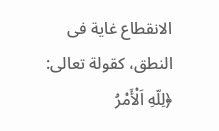الانقطاع غاية فى النطق، كقولة تعالى: ﴿لِلّهِ اَلْأَمْرُ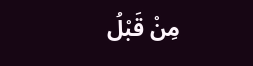مِنْ قَبْلُ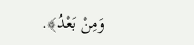وَمِنْ بَعْدُ﴾.